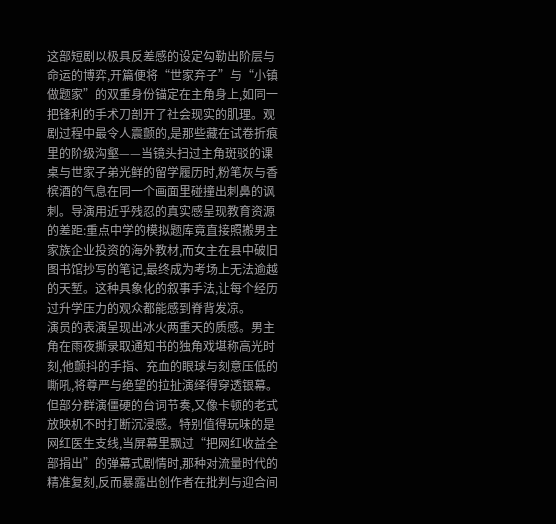这部短剧以极具反差感的设定勾勒出阶层与命运的博弈,开篇便将“世家弃子”与“小镇做题家”的双重身份锚定在主角身上,如同一把锋利的手术刀剖开了社会现实的肌理。观剧过程中最令人震颤的,是那些藏在试卷折痕里的阶级沟壑——当镜头扫过主角斑驳的课桌与世家子弟光鲜的留学履历时,粉笔灰与香槟酒的气息在同一个画面里碰撞出刺鼻的讽刺。导演用近乎残忍的真实感呈现教育资源的差距:重点中学的模拟题库竟直接照搬男主家族企业投资的海外教材,而女主在县中破旧图书馆抄写的笔记,最终成为考场上无法逾越的天堑。这种具象化的叙事手法,让每个经历过升学压力的观众都能感到脊背发凉。
演员的表演呈现出冰火两重天的质感。男主角在雨夜撕录取通知书的独角戏堪称高光时刻,他颤抖的手指、充血的眼球与刻意压低的嘶吼,将尊严与绝望的拉扯演绎得穿透银幕。但部分群演僵硬的台词节奏,又像卡顿的老式放映机不时打断沉浸感。特别值得玩味的是网红医生支线,当屏幕里飘过“把网红收益全部捐出”的弹幕式剧情时,那种对流量时代的精准复刻,反而暴露出创作者在批判与迎合间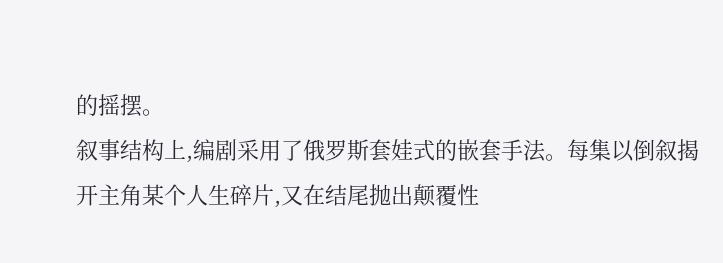的摇摆。
叙事结构上,编剧采用了俄罗斯套娃式的嵌套手法。每集以倒叙揭开主角某个人生碎片,又在结尾抛出颠覆性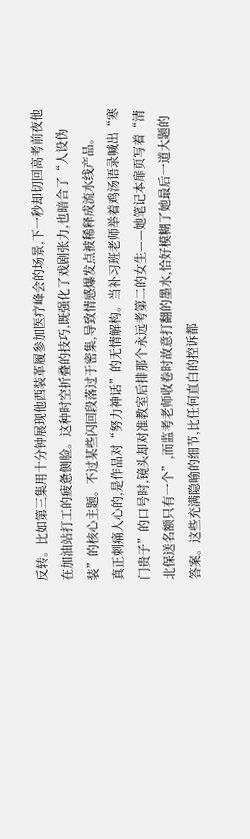反转。比如第三集用十分钟展现他西装革履参加医疗峰会的场景,下一秒却切回高考前夜他在加油站打工的疲惫侧脸。这种时空折叠的技巧,既强化了戏剧张力,也暗合了“人设伪装”的核心主题。不过某些闪回段落过于密集,导致情感爆发点被稀释成流水线产品。
真正刺痛人心的,是作品对“努力神话”的无情解构。当补习班老师举着鸡汤语录喊出“寒门贵子”的口号时,镜头却对准教室后排那个永远考第二的女生——她笔记本扉页写着“清北保送名额只有一个”,而监考老师收卷时故意打翻的墨水,恰好模糊了她最后一道大题的答案。这些充满隐喻的细节,比任何直白的控诉都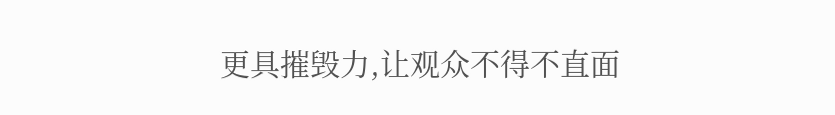更具摧毁力,让观众不得不直面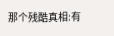那个残酷真相:有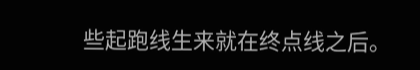些起跑线生来就在终点线之后。